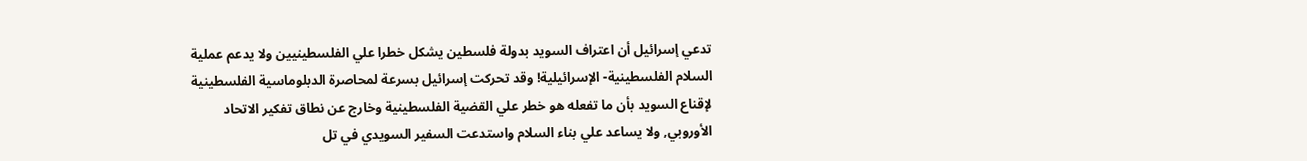تدعي إسرائيل أن اعتراف السويد بدولة فلسطين يشكل خطرا علي الفلسطينيين ولا يدعم عملية السلام الفلسطينية- الإسرائيلية! وقد تحركت إسرائيل بسرعة لمحاصرة الدبلوماسية الفلسطينية لإقناع السويد بأن ما تفعله هو خطر علي القضية الفلسطينية وخارج عن نطاق تفكير الاتحاد الأوروبي, ولا يساعد علي بناء السلام واستدعت السفير السويدي في تل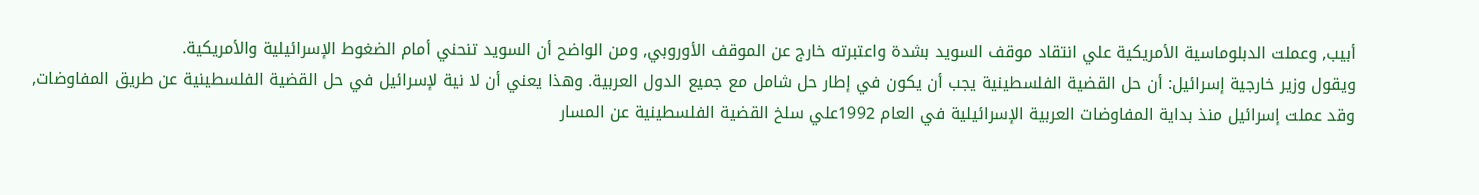أبيب, وعملت الدبلوماسية الأمريكية علي انتقاد موقف السويد بشدة واعتبرته خارج عن الموقف الأوروبي, ومن الواضح أن السويد تنحني أمام الضغوط الإسرائيلية والأمريكية.
ويقول وزير خارجية إسرائيل: أن حل القضية الفلسطينية يجب أن يكون في إطار حل شامل مع جميع الدول العربية. وهذا يعني أن لا نية لإسرائيل في حل القضية الفلسطينية عن طريق المفاوضات, وقد عملت إسرائيل منذ بداية المفاوضات العربية الإسرائيلية في العام 1992علي سلخ القضية الفلسطينية عن المسار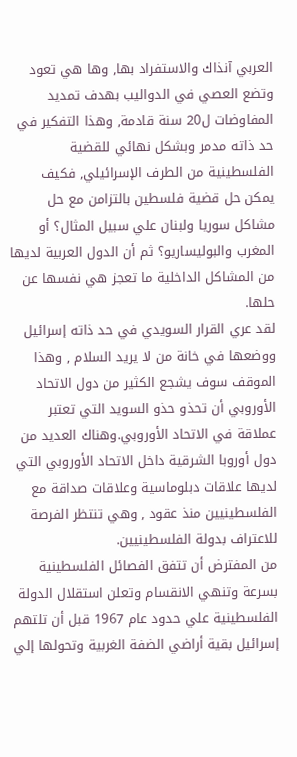العربي آنذاك والاستفراد بها, وها هي تعود وتضع العصي في الدواليب بهدف تمديد المفاوضات ل20 سنة قادمة, وهذا التفكير في حد ذاته مدمر وبشكل نهائي للقضية الفلسطينية من الطرف الإسرائيلي, فكيف يمكن حل قضية فلسطين بالتزامن مع حل مشاكل سوريا ولبنان علي سبيل المثال؟ أو المغرب والبوليساريو؟ ثم أن الدول العربية لديها من المشاكل الداخلية ما تعجز هي نفسها عن حلها.
لقد عري القرار السويدي في حد ذاته إسرائيل ووضعها في خانة من لا يريد السلام , وهذا الموقف سوف يشجع الكثير من دول الاتحاد الأوروبي أن تحذو حذو السويد التي تعتبر عملاقة في الاتحاد الأوروبي.وهناك العديد من دول أوروبا الشرقية داخل الاتحاد الأوروبي التي لديها علاقات دبلوماسية وعلاقات صداقة مع الفلسطينيين منذ عقود , وهي تنتظر الفرصة للاعتراف بدولة الفلسطينيين.
من المفترض أن تتفق الفصائل الفلسطينية بسرعة وتنهي الانقسام وتعلن استقلال الدولة الفلسطينية علي حدود عام 1967 قبل أن تلتهم إسرائيل بقية أراضي الضفة الغربية وتحولها إلي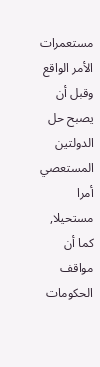مستعمرات الأمر الواقع وقبل أن يصبح حل الدولتين المستعصي أمرا مستحيلا, كما أن مواقف الحكومات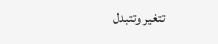تتغير وتتبدل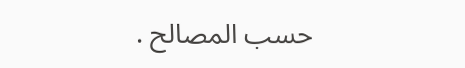حسب المصالح .